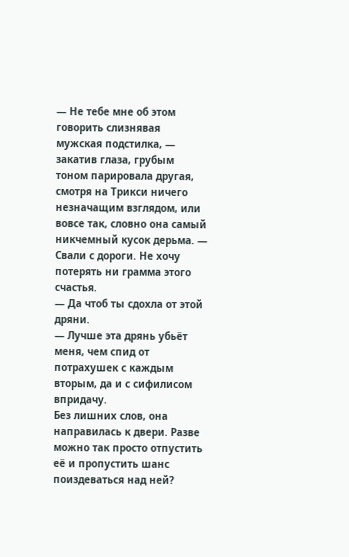— Не тебе мне об этом говорить слизнявая мужская подстилка, — закатив глаза, грубым тоном парировала другая, смотря на Трикси ничего незначащим взглядом, или вовсе так, словно она самый никчемный кусок дерьма. — Свали с дороги. Не хочу потерять ни грамма этого счастья.
— Да чтоб ты сдохла от этой дряни.
— Лучше эта дрянь убьёт меня, чем спид от потрахушек с каждым вторым, да и с сифилисом впридачу.
Без лишних слов, она направилась к двери. Разве можно так просто отпустить её и пропустить шанс поиздеваться над ней?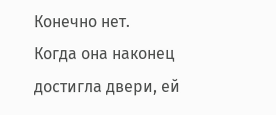Конечно нет.
Когда она наконец достигла двери, ей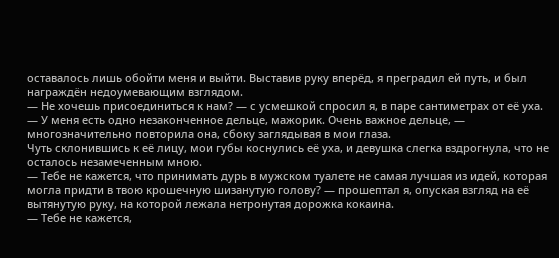оставалось лишь обойти меня и выйти. Выставив руку вперёд, я преградил ей путь, и был награждён недоумевающим взглядом.
— Не хочешь присоединиться к нам? — с усмешкой спросил я, в паре сантиметрах от её уха.
— У меня есть одно незаконченное дельце, мажорик. Очень важное дельце, — многозначительно повторила она, сбоку заглядывая в мои глаза.
Чуть склонившись к её лицу, мои губы коснулись её уха, и девушка слегка вздрогнула, что не осталось незамеченным мною.
— Тебе не кажется, что принимать дурь в мужском туалете не самая лучшая из идей, которая могла придти в твою крошечную шизанутую голову? — прошептал я, опуская взгляд на её вытянутую руку, на которой лежала нетронутая дорожка кокаина.
— Тебе не кажется,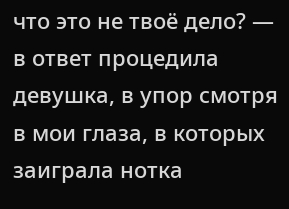что это не твоё дело? — в ответ процедила девушка, в упор смотря в мои глаза, в которых заиграла нотка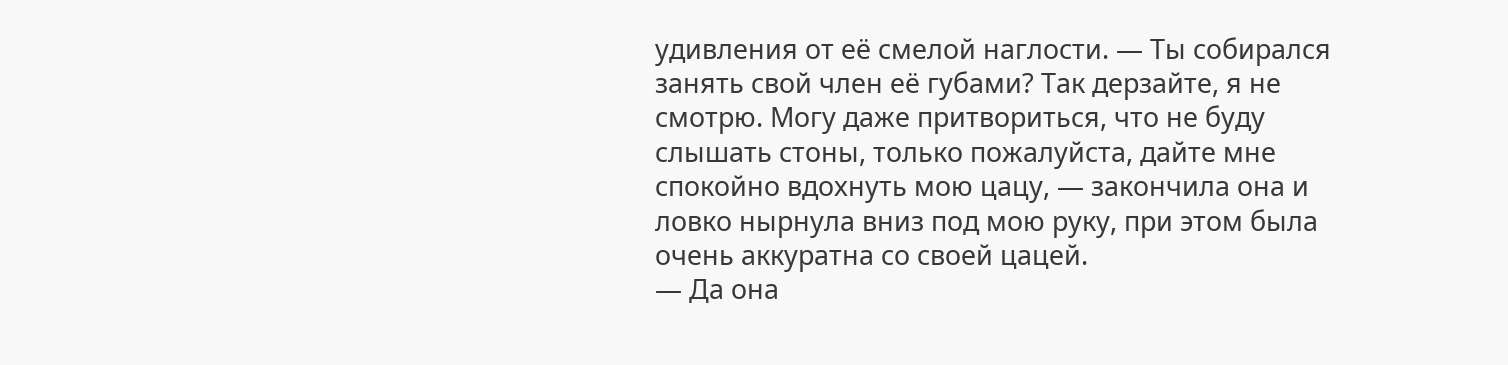удивления от её смелой наглости. — Ты собирался занять свой член её губами? Так дерзайте, я не смотрю. Могу даже притвориться, что не буду слышать стоны, только пожалуйста, дайте мне спокойно вдохнуть мою цацу, — закончила она и ловко нырнула вниз под мою руку, при этом была очень аккуратна со своей цацей.
— Да она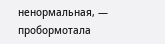ненормальная, — пробормотала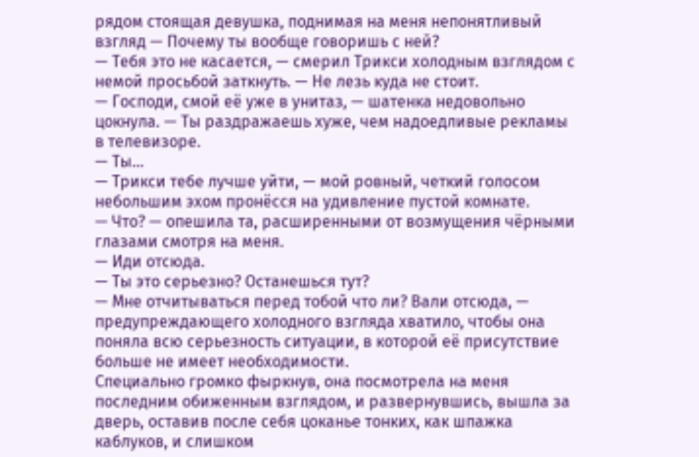рядом стоящая девушка, поднимая на меня непонятливый взгляд — Почему ты вообще говоришь с ней?
— Тебя это не касается, — смерил Трикси холодным взглядом с немой просьбой заткнуть. — Не лезь куда не стоит.
— Господи, смой её уже в унитаз, — шатенка недовольно цокнула. — Ты раздражаешь хуже, чем надоедливые рекламы в телевизоре.
— Ты...
— Трикси тебе лучше уйти, — мой ровный, четкий голосом небольшим эхом пронёсся на удивление пустой комнате.
— Что? — опешила та, расширенными от возмущения чёрными глазами смотря на меня.
— Иди отсюда.
— Ты это серьезно? Останешься тут?
— Мне отчитываться перед тобой что ли? Вали отсюда, — предупреждающего холодного взгляда хватило, чтобы она поняла всю серьезность ситуации, в которой её присутствие больше не имеет необходимости.
Специально громко фыркнув, она посмотрела на меня последним обиженным взглядом, и развернувшись, вышла за дверь, оставив после себя цоканье тонких, как шпажка каблуков, и слишком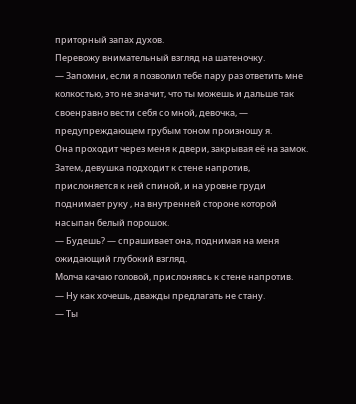приторный запах духов.
Перевожу внимательный взгляд на шатеночку.
— Запомни, если я позволил тебе пару раз ответить мне колкостью, это не значит, что ты можешь и дальше так своенравно вести себя со мной, девочка, — предупреждающем грубым тоном произношу я.
Она проходит через меня к двери, закрывая её на замок. Затем, девушка подходит к стене напротив, прислоняется к ней спиной, и на уровне груди поднимает руку , на внутренней стороне которой насыпан белый порошок.
— Будешь? — спрашивает она, поднимая на меня ожидающий глубокий взгляд.
Молча качаю головой, прислоняясь к стене напротив.
— Ну как хочешь, дважды предлагать не стану.
— Ты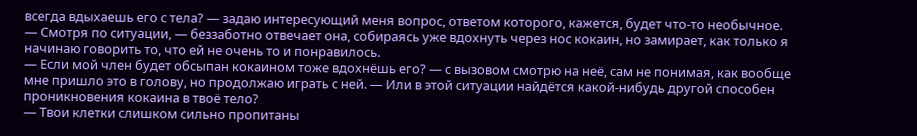всегда вдыхаешь его с тела? — задаю интересующий меня вопрос, ответом которого, кажется, будет что-то необычное.
— Смотря по ситуации, — беззаботно отвечает она, собираясь уже вдохнуть через нос кокаин, но замирает, как только я начинаю говорить то, что ей не очень то и понравилось.
— Если мой член будет обсыпан кокаином тоже вдохнёшь его? — с вызовом смотрю на неё, сам не понимая, как вообще мне пришло это в голову, но продолжаю играть с ней. — Или в этой ситуации найдётся какой-нибудь другой способен проникновения кокаина в твоё тело?
— Твои клетки слишком сильно пропитаны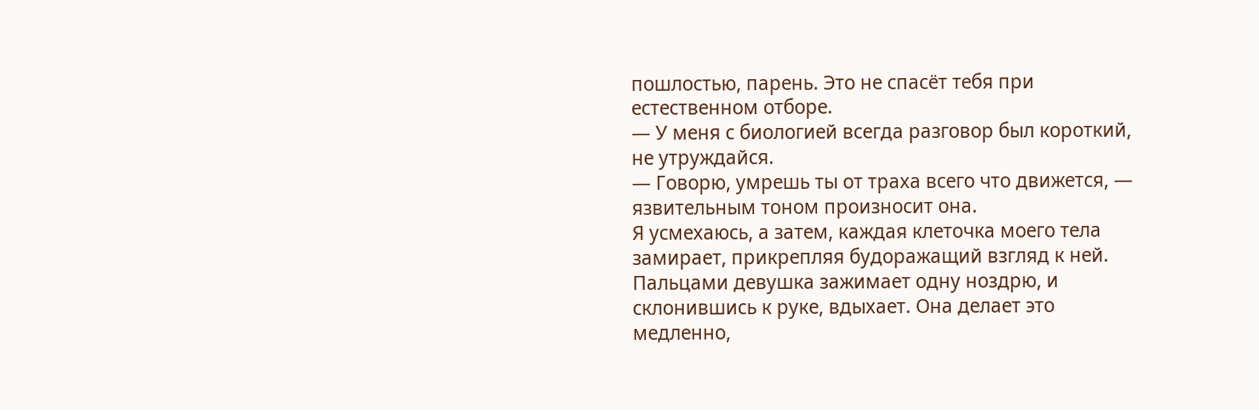пошлостью, парень. Это не спасёт тебя при естественном отборе.
— У меня с биологией всегда разговор был короткий, не утруждайся.
— Говорю, умрешь ты от траха всего что движется, — язвительным тоном произносит она.
Я усмехаюсь, а затем, каждая клеточка моего тела замирает, прикрепляя будоражащий взгляд к ней. Пальцами девушка зажимает одну ноздрю, и склонившись к руке, вдыхает. Она делает это медленно,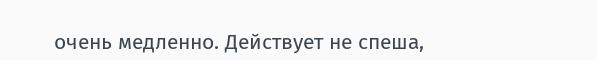очень медленно. Действует не спеша,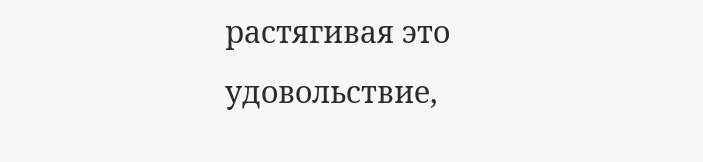растягивая это удовольствие,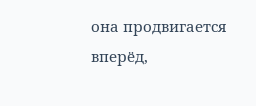она продвигается вперёд,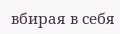вбирая в себя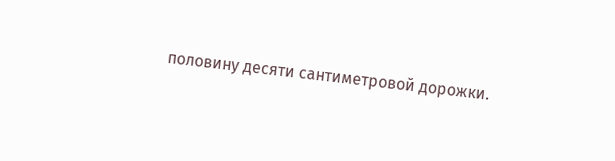половину десяти сантиметровой дорожки.